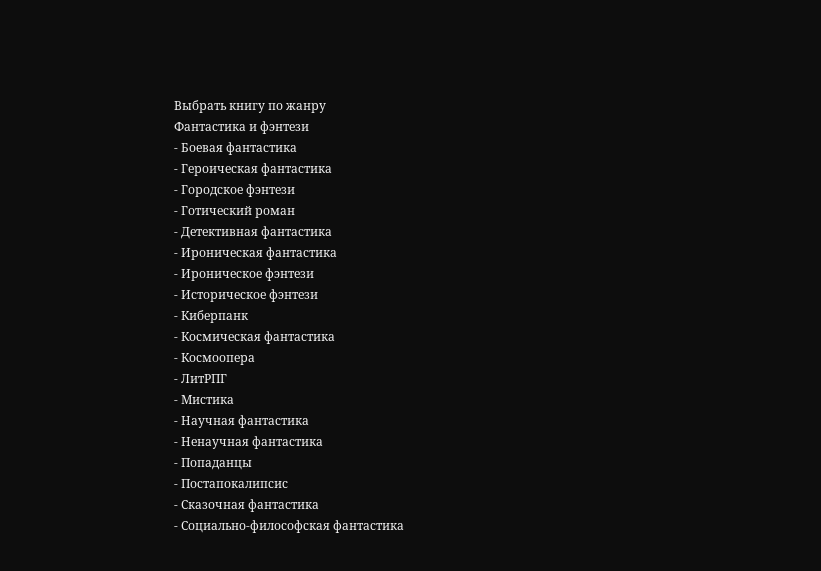Выбрать книгу по жанру
Фантастика и фэнтези
- Боевая фантастика
- Героическая фантастика
- Городское фэнтези
- Готический роман
- Детективная фантастика
- Ироническая фантастика
- Ироническое фэнтези
- Историческое фэнтези
- Киберпанк
- Космическая фантастика
- Космоопера
- ЛитРПГ
- Мистика
- Научная фантастика
- Ненаучная фантастика
- Попаданцы
- Постапокалипсис
- Сказочная фантастика
- Социально-философская фантастика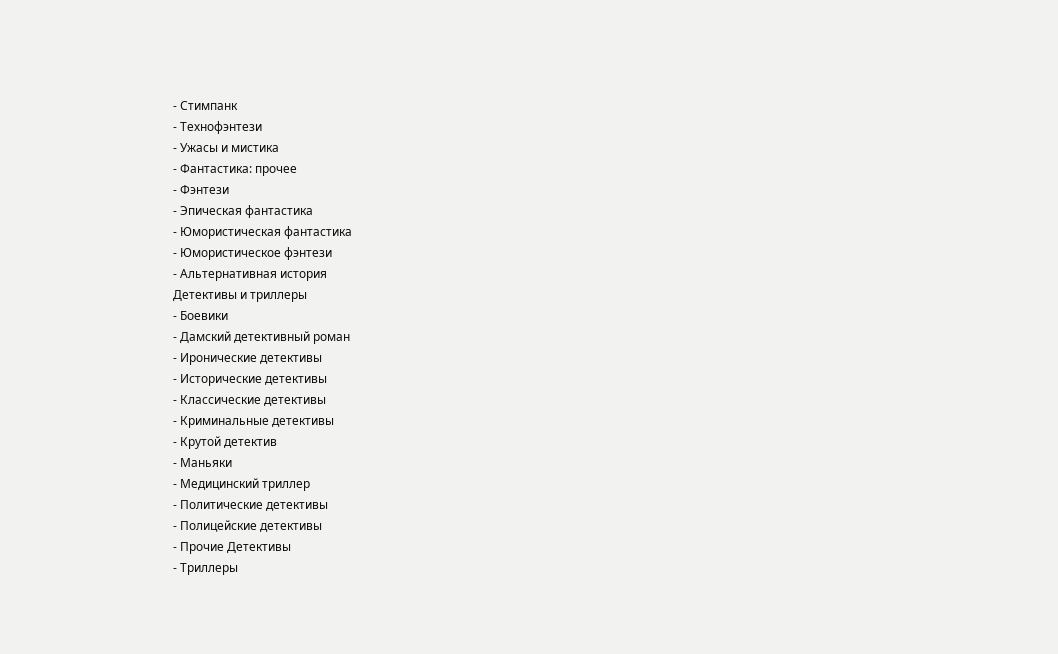- Стимпанк
- Технофэнтези
- Ужасы и мистика
- Фантастика: прочее
- Фэнтези
- Эпическая фантастика
- Юмористическая фантастика
- Юмористическое фэнтези
- Альтернативная история
Детективы и триллеры
- Боевики
- Дамский детективный роман
- Иронические детективы
- Исторические детективы
- Классические детективы
- Криминальные детективы
- Крутой детектив
- Маньяки
- Медицинский триллер
- Политические детективы
- Полицейские детективы
- Прочие Детективы
- Триллеры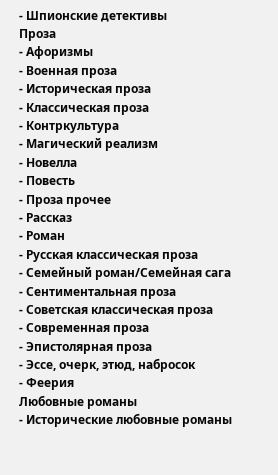- Шпионские детективы
Проза
- Афоризмы
- Военная проза
- Историческая проза
- Классическая проза
- Контркультура
- Магический реализм
- Новелла
- Повесть
- Проза прочее
- Рассказ
- Роман
- Русская классическая проза
- Семейный роман/Семейная сага
- Сентиментальная проза
- Советская классическая проза
- Современная проза
- Эпистолярная проза
- Эссе, очерк, этюд, набросок
- Феерия
Любовные романы
- Исторические любовные романы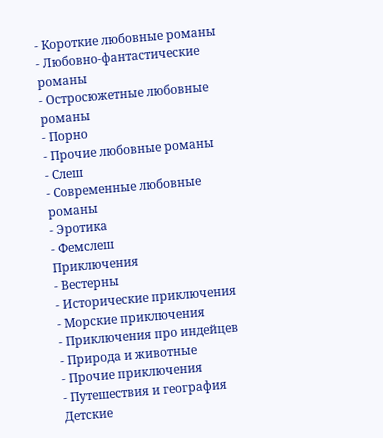- Короткие любовные романы
- Любовно-фантастические романы
- Остросюжетные любовные романы
- Порно
- Прочие любовные романы
- Слеш
- Современные любовные романы
- Эротика
- Фемслеш
Приключения
- Вестерны
- Исторические приключения
- Морские приключения
- Приключения про индейцев
- Природа и животные
- Прочие приключения
- Путешествия и география
Детские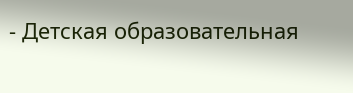- Детская образовательная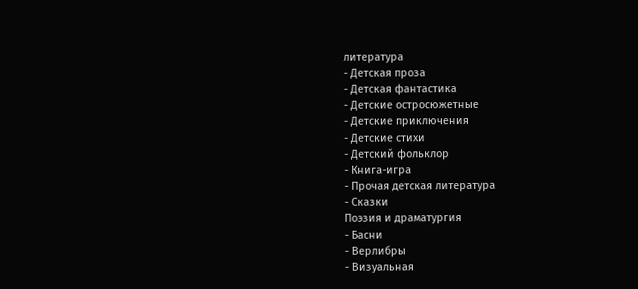литература
- Детская проза
- Детская фантастика
- Детские остросюжетные
- Детские приключения
- Детские стихи
- Детский фольклор
- Книга-игра
- Прочая детская литература
- Сказки
Поэзия и драматургия
- Басни
- Верлибры
- Визуальная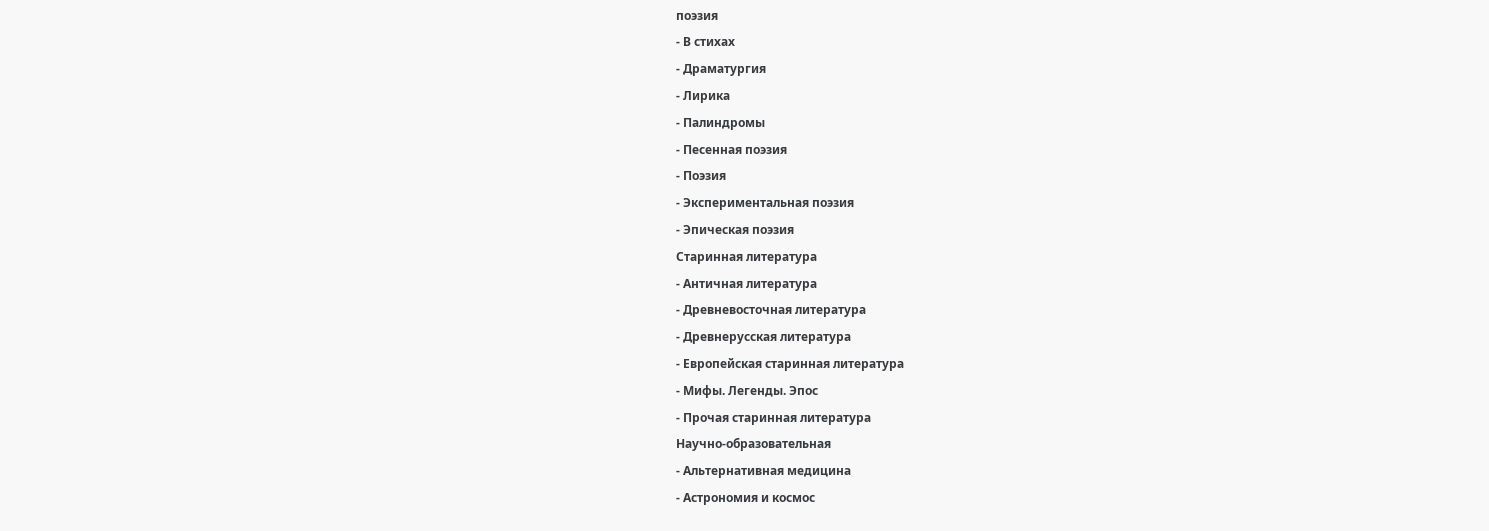поэзия
- В стихах
- Драматургия
- Лирика
- Палиндромы
- Песенная поэзия
- Поэзия
- Экспериментальная поэзия
- Эпическая поэзия
Старинная литература
- Античная литература
- Древневосточная литература
- Древнерусская литература
- Европейская старинная литература
- Мифы. Легенды. Эпос
- Прочая старинная литература
Научно-образовательная
- Альтернативная медицина
- Астрономия и космос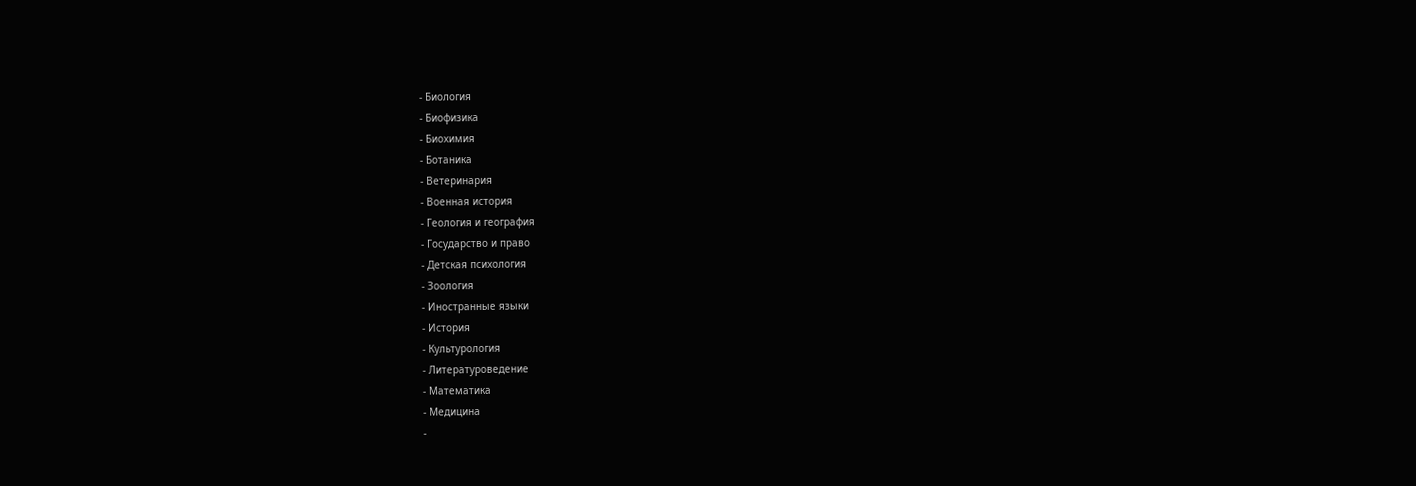- Биология
- Биофизика
- Биохимия
- Ботаника
- Ветеринария
- Военная история
- Геология и география
- Государство и право
- Детская психология
- Зоология
- Иностранные языки
- История
- Культурология
- Литературоведение
- Математика
- Медицина
-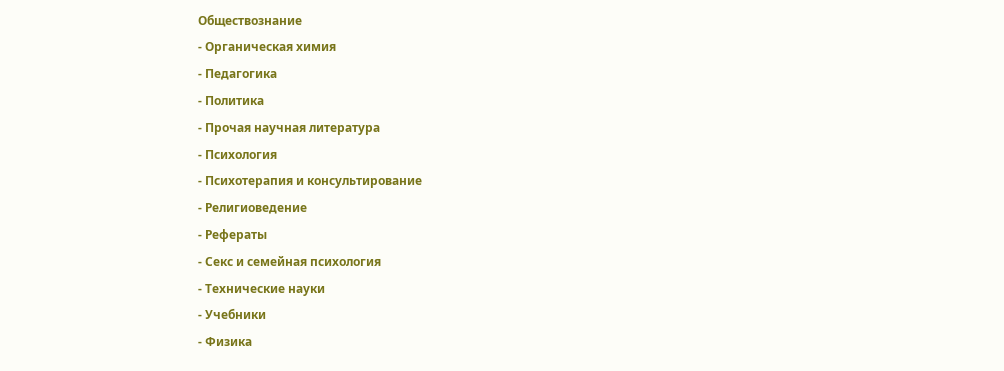Обществознание
- Органическая химия
- Педагогика
- Политика
- Прочая научная литература
- Психология
- Психотерапия и консультирование
- Религиоведение
- Рефераты
- Секс и семейная психология
- Технические науки
- Учебники
- Физика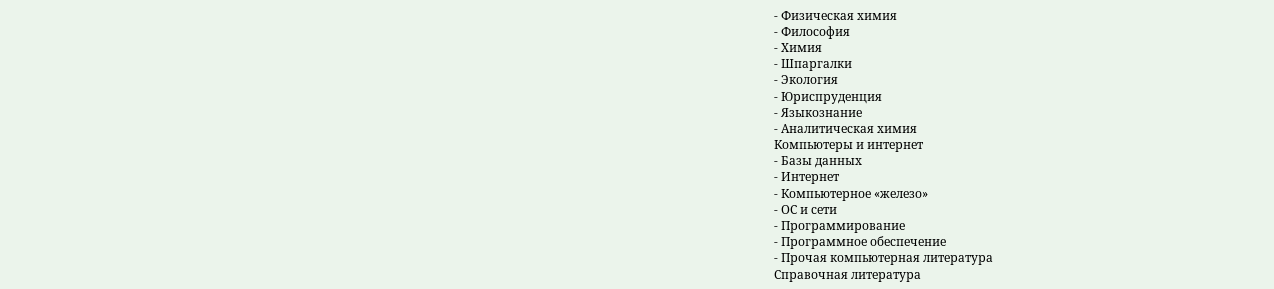- Физическая химия
- Философия
- Химия
- Шпаргалки
- Экология
- Юриспруденция
- Языкознание
- Аналитическая химия
Компьютеры и интернет
- Базы данных
- Интернет
- Компьютерное «железо»
- ОС и сети
- Программирование
- Программное обеспечение
- Прочая компьютерная литература
Справочная литература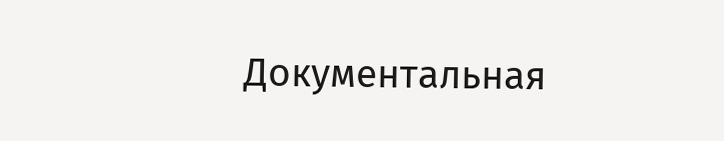Документальная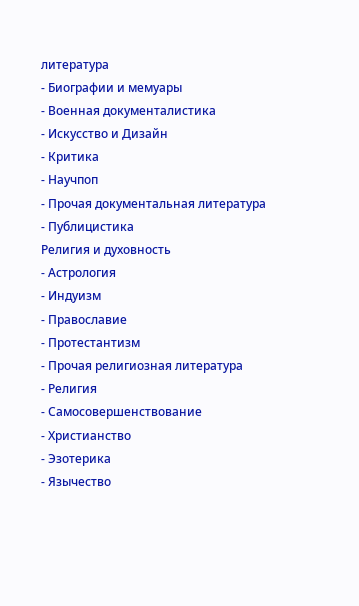литература
- Биографии и мемуары
- Военная документалистика
- Искусство и Дизайн
- Критика
- Научпоп
- Прочая документальная литература
- Публицистика
Религия и духовность
- Астрология
- Индуизм
- Православие
- Протестантизм
- Прочая религиозная литература
- Религия
- Самосовершенствование
- Христианство
- Эзотерика
- Язычество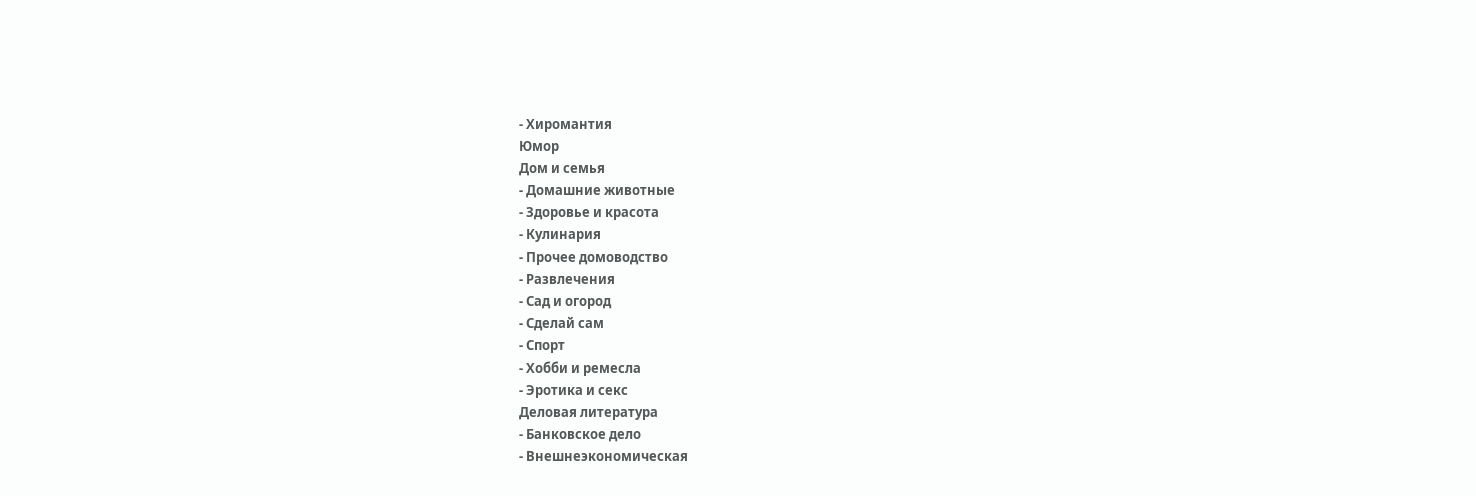- Хиромантия
Юмор
Дом и семья
- Домашние животные
- Здоровье и красота
- Кулинария
- Прочее домоводство
- Развлечения
- Сад и огород
- Сделай сам
- Спорт
- Хобби и ремесла
- Эротика и секс
Деловая литература
- Банковское дело
- Внешнеэкономическая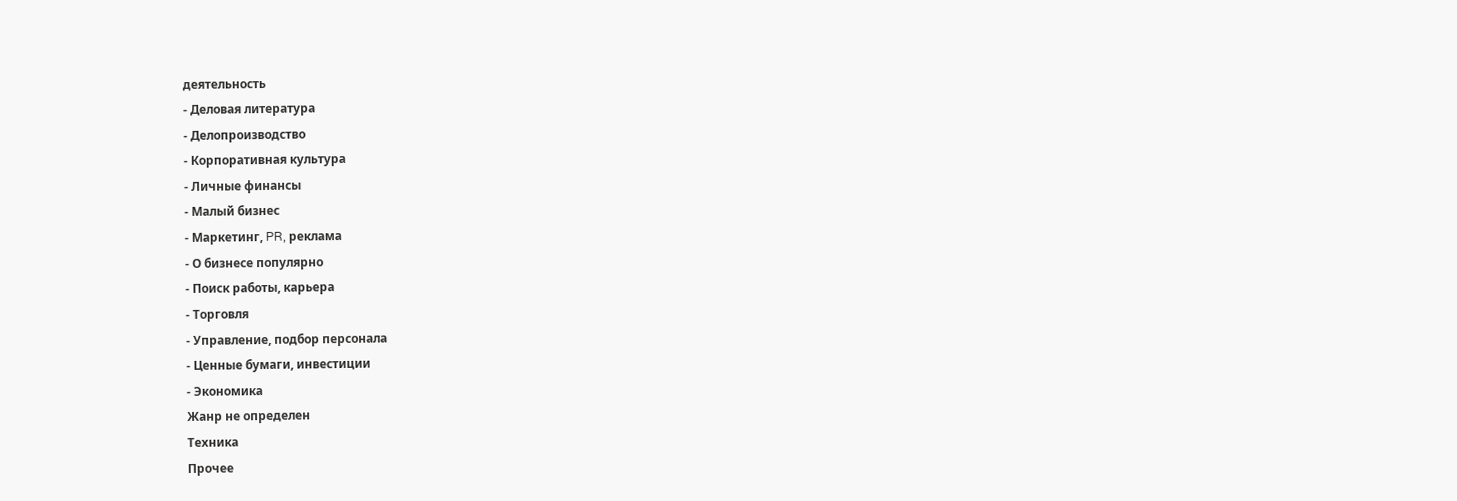деятельность
- Деловая литература
- Делопроизводство
- Корпоративная культура
- Личные финансы
- Малый бизнес
- Маркетинг, PR, реклама
- О бизнесе популярно
- Поиск работы, карьера
- Торговля
- Управление, подбор персонала
- Ценные бумаги, инвестиции
- Экономика
Жанр не определен
Техника
Прочее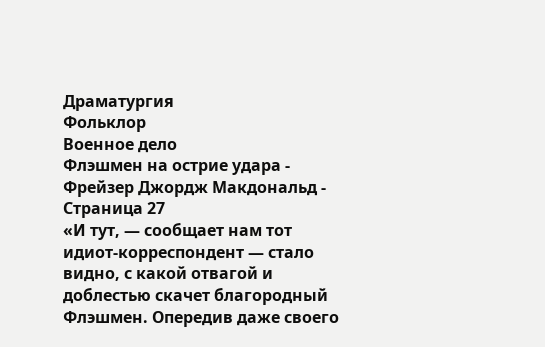Драматургия
Фольклор
Военное дело
Флэшмен на острие удара - Фрейзер Джордж Макдональд - Страница 27
«И тут, — сообщает нам тот идиот-корреспондент — стало видно, с какой отвагой и доблестью скачет благородный Флэшмен. Опередив даже своего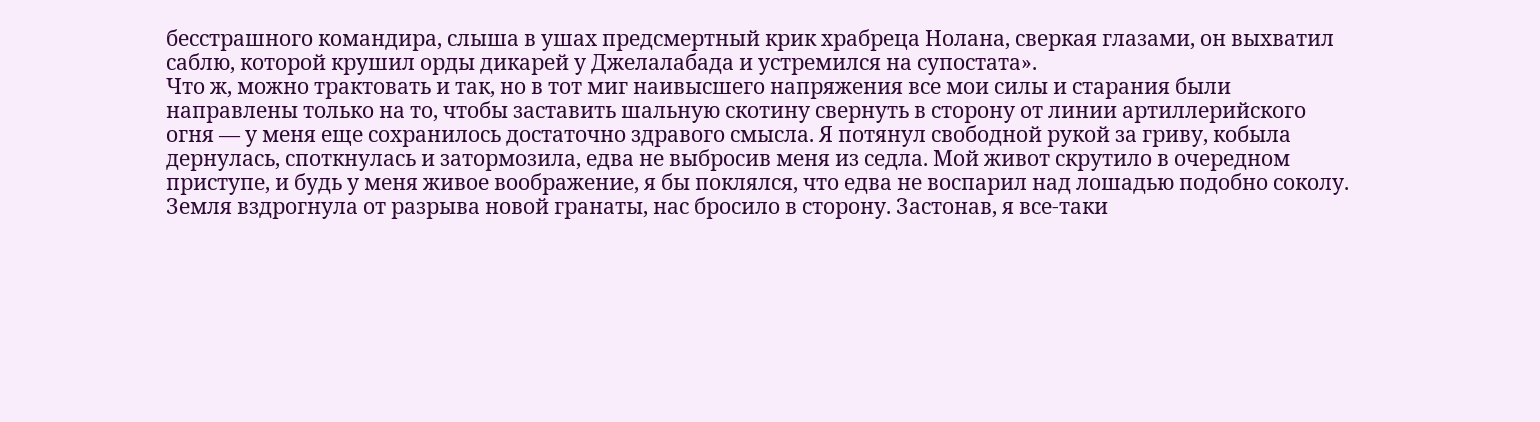бесстрашного командира, слыша в ушах предсмертный крик храбреца Нолана, сверкая глазами, он выхватил саблю, которой крушил орды дикарей у Джелалабада и устремился на супостата».
Что ж, можно трактовать и так, но в тот миг наивысшего напряжения все мои силы и старания были направлены только на то, чтобы заставить шальную скотину свернуть в сторону от линии артиллерийского огня — у меня еще сохранилось достаточно здравого смысла. Я потянул свободной рукой за гриву, кобыла дернулась, споткнулась и затормозила, едва не выбросив меня из седла. Мой живот скрутило в очередном приступе, и будь у меня живое воображение, я бы поклялся, что едва не воспарил над лошадью подобно соколу. Земля вздрогнула от разрыва новой гранаты, нас бросило в сторону. Застонав, я все-таки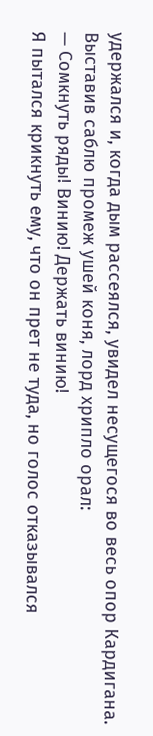удержался и, когда дым рассеялся, увидел несущегося во весь опор Кардигана. Выставив саблю промеж ушей коня, лорд хрипло орал:
— Сомкнуть ряды! Винию! Держать винию!
Я пытался крикнуть ему, что он прет не туда, но голос отказывался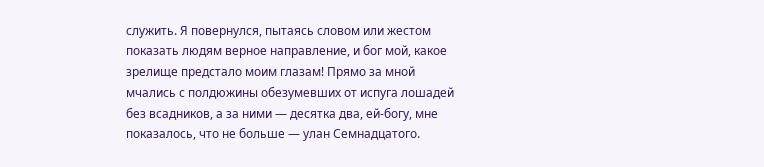служить. Я повернулся, пытаясь словом или жестом показать людям верное направление, и бог мой, какое зрелище предстало моим глазам! Прямо за мной мчались с полдюжины обезумевших от испуга лошадей без всадников, а за ними — десятка два, ей-богу, мне показалось, что не больше — улан Семнадцатого.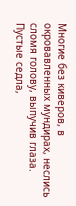Многие без киверов, в окровавленных мундирах, неслись сломя голову, выпучив глаза. Пустые седла,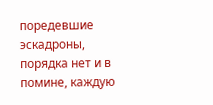поредевшие эскадроны, порядка нет и в помине, каждую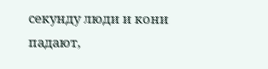секунду люди и кони падают,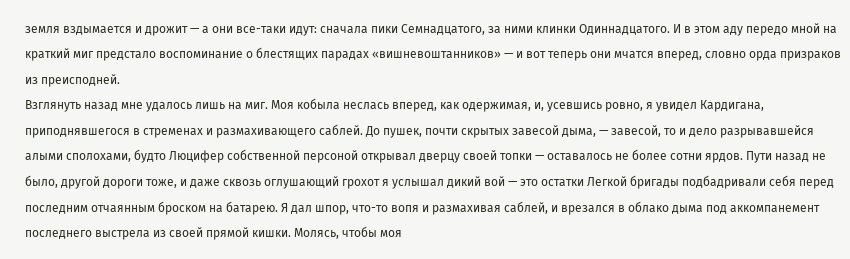земля вздымается и дрожит — а они все-таки идут: сначала пики Семнадцатого, за ними клинки Одиннадцатого. И в этом аду передо мной на краткий миг предстало воспоминание о блестящих парадах «вишневоштанников» — и вот теперь они мчатся вперед, словно орда призраков из преисподней.
Взглянуть назад мне удалось лишь на миг. Моя кобыла неслась вперед, как одержимая, и, усевшись ровно, я увидел Кардигана, приподнявшегося в стременах и размахивающего саблей. До пушек, почти скрытых завесой дыма, — завесой, то и дело разрывавшейся алыми сполохами, будто Люцифер собственной персоной открывал дверцу своей топки — оставалось не более сотни ярдов. Пути назад не было, другой дороги тоже, и даже сквозь оглушающий грохот я услышал дикий вой — это остатки Легкой бригады подбадривали себя перед последним отчаянным броском на батарею. Я дал шпор, что-то вопя и размахивая саблей, и врезался в облако дыма под аккомпанемент последнего выстрела из своей прямой кишки. Молясь, чтобы моя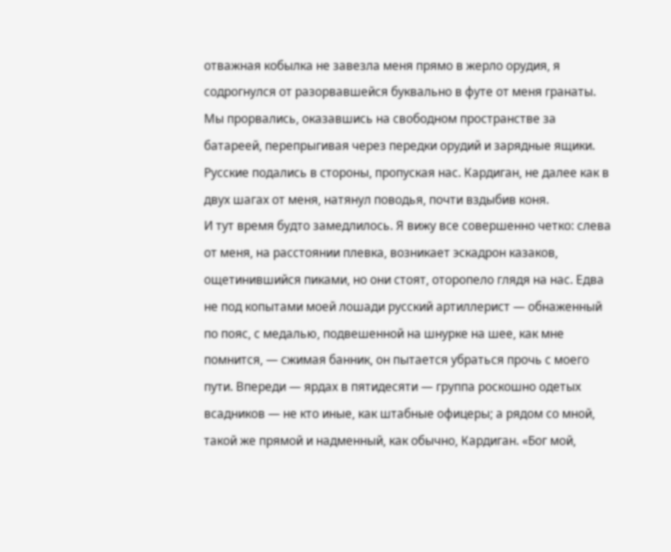отважная кобылка не завезла меня прямо в жерло орудия, я содрогнулся от разорвавшейся буквально в футе от меня гранаты.
Мы прорвались, оказавшись на свободном пространстве за батареей, перепрыгивая через передки орудий и зарядные ящики. Русские подались в стороны, пропуская нас. Кардиган, не далее как в двух шагах от меня, натянул поводья, почти вздыбив коня.
И тут время будто замедлилось. Я вижу все совершенно четко: слева от меня, на расстоянии плевка, возникает эскадрон казаков, ощетинившийся пиками, но они стоят, оторопело глядя на нас. Едва не под копытами моей лошади русский артиллерист — обнаженный по пояс, с медалью, подвешенной на шнурке на шее, как мне помнится, — сжимая банник, он пытается убраться прочь с моего пути. Впереди — ярдах в пятидесяти — группа роскошно одетых всадников — не кто иные, как штабные офицеры; а рядом со мной, такой же прямой и надменный, как обычно, Кардиган. «Бог мой,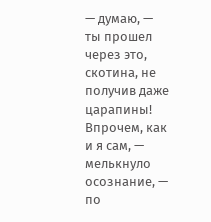— думаю, — ты прошел через это, скотина, не получив даже царапины! Впрочем, как и я сам, — мелькнуло осознание, — по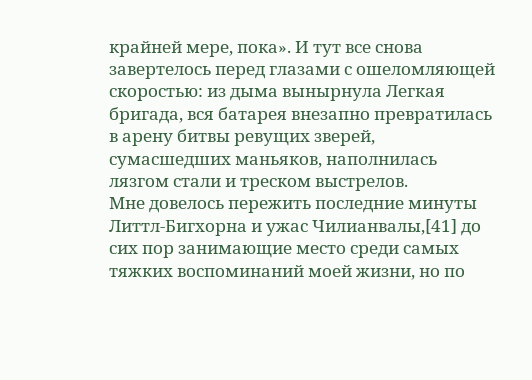крайней мере, пока». И тут все снова завертелось перед глазами с ошеломляющей скоростью: из дыма вынырнула Легкая бригада, вся батарея внезапно превратилась в арену битвы ревущих зверей, сумасшедших маньяков, наполнилась лязгом стали и треском выстрелов.
Мне довелось пережить последние минуты Литтл-Бигхорна и ужас Чилианвалы,[41] до сих пор занимающие место среди самых тяжких воспоминаний моей жизни, но по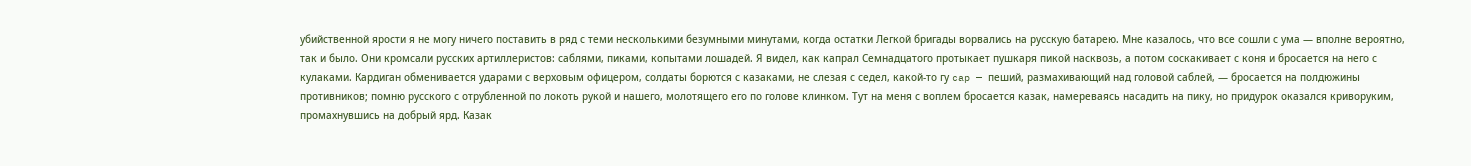убийственной ярости я не могу ничего поставить в ряд с теми несколькими безумными минутами, когда остатки Легкой бригады ворвались на русскую батарею. Мне казалось, что все сошли с ума — вполне вероятно, так и было. Они кромсали русских артиллеристов: саблями, пиками, копытами лошадей. Я видел, как капрал Семнадцатого протыкает пушкаря пикой насквозь, а потом соскакивает с коня и бросается на него с кулаками. Кардиган обменивается ударами с верховым офицером, солдаты борются с казаками, не слезая с седел, какой-то гу cap — пеший, размахивающий над головой саблей, — бросается на полдюжины противников; помню русского с отрубленной по локоть рукой и нашего, молотящего его по голове клинком. Тут на меня с воплем бросается казак, намереваясь насадить на пику, но придурок оказался криворуким, промахнувшись на добрый ярд. Казак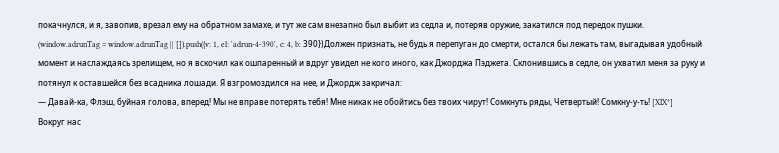покачнулся, и я, завопив, врезал ему на обратном замахе, и тут же сам внезапно был выбит из седла и, потеряв оружие, закатился под передок пушки.
(window.adrunTag = window.adrunTag || []).push({v: 1, el: 'adrun-4-390', c: 4, b: 390})Должен признать, не будь я перепуган до смерти, остался бы лежать там, выгадывая удобный момент и наслаждаясь зрелищем, но я вскочил как ошпаренный и вдруг увидел не кого иного, как Джорджа Пэджета. Склонившись в седле, он ухватил меня за руку и потянул к оставшейся без всадника лошади. Я взгромоздился на нее, и Джордж закричал:
— Давай-ка, Флэш, буйная голова, вперед! Мы не вправе потерять тебя! Мне никак не обойтись без твоих чирут! Сомкнуть ряды, Четвертый! Сомкну-у-ть! [XIX*]
Вокруг нас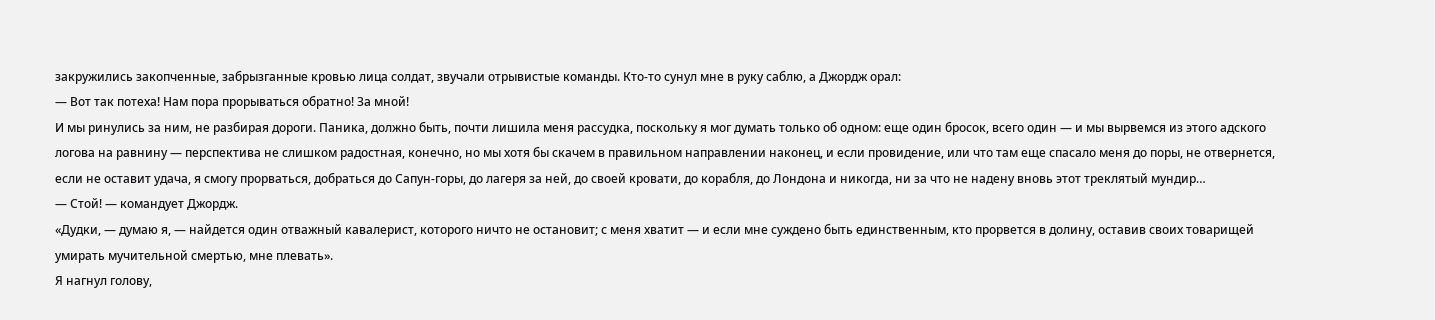закружились закопченные, забрызганные кровью лица солдат, звучали отрывистые команды. Кто-то сунул мне в руку саблю, а Джордж орал:
— Вот так потеха! Нам пора прорываться обратно! За мной!
И мы ринулись за ним, не разбирая дороги. Паника, должно быть, почти лишила меня рассудка, поскольку я мог думать только об одном: еще один бросок, всего один — и мы вырвемся из этого адского логова на равнину — перспектива не слишком радостная, конечно, но мы хотя бы скачем в правильном направлении наконец, и если провидение, или что там еще спасало меня до поры, не отвернется, если не оставит удача, я смогу прорваться, добраться до Сапун-горы, до лагеря за ней, до своей кровати, до корабля, до Лондона и никогда, ни за что не надену вновь этот треклятый мундир…
— Стой! — командует Джордж.
«Дудки, — думаю я, — найдется один отважный кавалерист, которого ничто не остановит; с меня хватит — и если мне суждено быть единственным, кто прорвется в долину, оставив своих товарищей умирать мучительной смертью, мне плевать».
Я нагнул голову,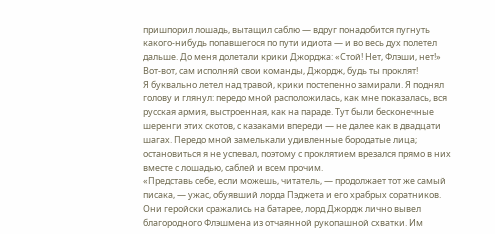пришпорил лошадь, вытащил саблю — вдруг понадобится пугнуть какого-нибудь попавшегося по пути идиота — и во весь дух полетел дальше. До меня долетали крики Джорджа: «Стой! Нет, Флэши, нет!»
Вот-вот, сам исполняй свои команды, Джордж, будь ты проклят!
Я буквально летел над травой, крики постепенно замирали. Я поднял голову и глянул: передо мной расположилась, как мне показалась, вся русская армия, выстроенная, как на параде. Тут были бесконечные шеренги этих скотов, с казаками впереди — не далее как в двадцати шагах. Передо мной замелькали удивленные бородатые лица; остановиться я не успевал, поэтому с проклятием врезался прямо в них вместе с лошадью, саблей и всем прочим.
«Представь себе, если можешь, читатель, — продолжает тот же самый писака, — ужас, обуявший лорда Пэджета и его храбрых соратников. Они геройски сражались на батарее, лорд Джордж лично вывел благородного Флэшмена из отчаянной рукопашной схватки. Им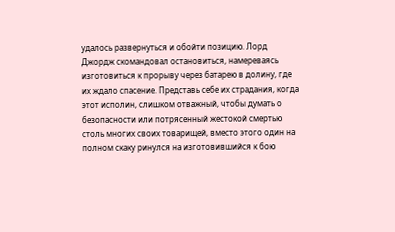удалось развернуться и обойти позицию. Лорд Джордж скомандовал остановиться, намереваясь изготовиться к прорыву через батарею в долину, где их ждало спасение. Представь себе их страдания, когда этот исполин, слишком отважный, чтобы думать о безопасности или потрясенный жестокой смертью столь многих своих товарищей, вместо этого один на полном скаку ринулся на изготовившийся к бою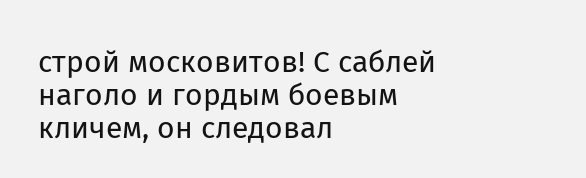строй московитов! С саблей наголо и гордым боевым кличем, он следовал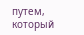путем, который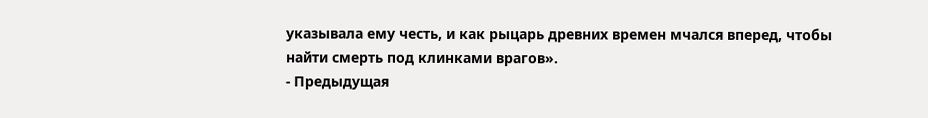указывала ему честь, и как рыцарь древних времен мчался вперед, чтобы найти смерть под клинками врагов».
- Предыдущая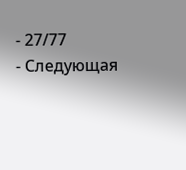- 27/77
- Следующая